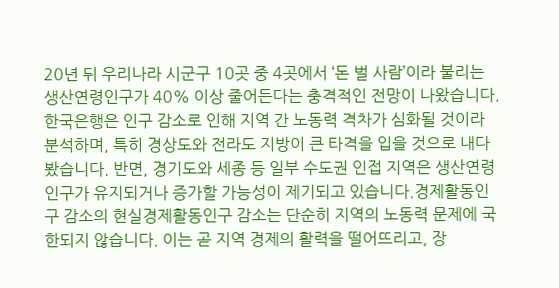20년 뒤 우리나라 시군구 10곳 중 4곳에서 ‘돈 벌 사람’이라 불리는 생산연령인구가 40% 이상 줄어든다는 충격적인 전망이 나왔습니다. 한국은행은 인구 감소로 인해 지역 간 노동력 격차가 심화될 것이라 분석하며, 특히 경상도와 전라도 지방이 큰 타격을 입을 것으로 내다봤습니다. 반면, 경기도와 세종 등 일부 수도권 인접 지역은 생산연령인구가 유지되거나 증가할 가능성이 제기되고 있습니다.경제활동인구 감소의 현실경제활동인구 감소는 단순히 지역의 노동력 문제에 국한되지 않습니다. 이는 곧 지역 경제의 활력을 떨어뜨리고, 장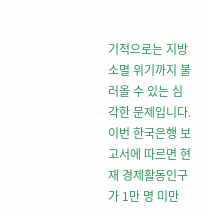기적으로는 지방 소멸 위기까지 불러올 수 있는 심각한 문제입니다. 이번 한국은행 보고서에 따르면 현재 경제활동인구가 1만 명 미만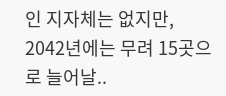인 지자체는 없지만, 2042년에는 무려 15곳으로 늘어날..